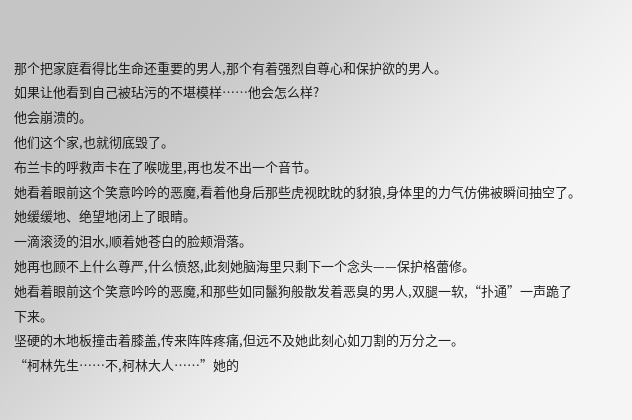那个把家庭看得比生命还重要的男人,那个有着强烈自尊心和保护欲的男人。
如果让他看到自己被玷污的不堪模样……他会怎么样?
他会崩溃的。
他们这个家,也就彻底毁了。
布兰卡的呼救声卡在了喉咙里,再也发不出一个音节。
她看着眼前这个笑意吟吟的恶魔,看着他身后那些虎视眈眈的豺狼,身体里的力气仿佛被瞬间抽空了。
她缓缓地、绝望地闭上了眼睛。
一滴滚烫的泪水,顺着她苍白的脸颊滑落。
她再也顾不上什么尊严,什么愤怒,此刻她脑海里只剩下一个念头——保护格蕾修。
她看着眼前这个笑意吟吟的恶魔,和那些如同鬣狗般散发着恶臭的男人,双腿一软,“扑通”一声跪了下来。
坚硬的木地板撞击着膝盖,传来阵阵疼痛,但远不及她此刻心如刀割的万分之一。
“柯林先生……不,柯林大人……”她的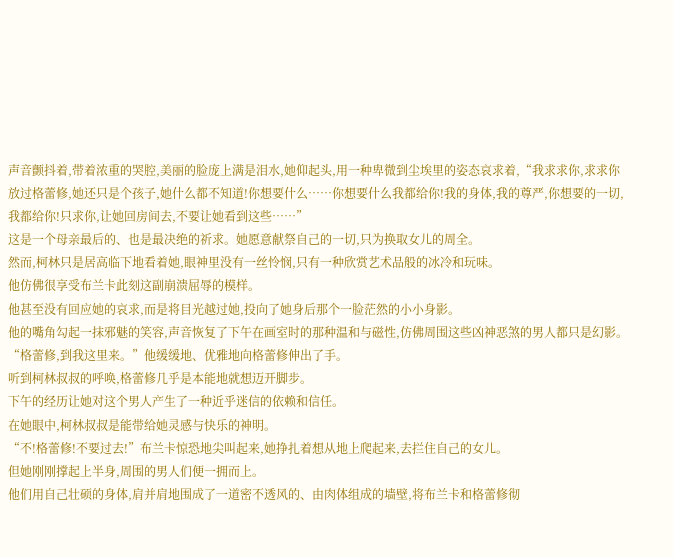声音颤抖着,带着浓重的哭腔,美丽的脸庞上满是泪水,她仰起头,用一种卑微到尘埃里的姿态哀求着,“我求求你,求求你放过格蕾修,她还只是个孩子,她什么都不知道!你想要什么……你想要什么我都给你!我的身体,我的尊严,你想要的一切,我都给你!只求你,让她回房间去,不要让她看到这些……”
这是一个母亲最后的、也是最决绝的祈求。她愿意献祭自己的一切,只为换取女儿的周全。
然而,柯林只是居高临下地看着她,眼神里没有一丝怜悯,只有一种欣赏艺术品般的冰冷和玩味。
他仿佛很享受布兰卡此刻这副崩溃屈辱的模样。
他甚至没有回应她的哀求,而是将目光越过她,投向了她身后那个一脸茫然的小小身影。
他的嘴角勾起一抹邪魅的笑容,声音恢复了下午在画室时的那种温和与磁性,仿佛周围这些凶神恶煞的男人都只是幻影。
“格蕾修,到我这里来。”他缓缓地、优雅地向格蕾修伸出了手。
听到柯林叔叔的呼唤,格蕾修几乎是本能地就想迈开脚步。
下午的经历让她对这个男人产生了一种近乎迷信的依赖和信任。
在她眼中,柯林叔叔是能带给她灵感与快乐的神明。
“不!格蕾修!不要过去!”布兰卡惊恐地尖叫起来,她挣扎着想从地上爬起来,去拦住自己的女儿。
但她刚刚撑起上半身,周围的男人们便一拥而上。
他们用自己壮硕的身体,肩并肩地围成了一道密不透风的、由肉体组成的墙壁,将布兰卡和格蕾修彻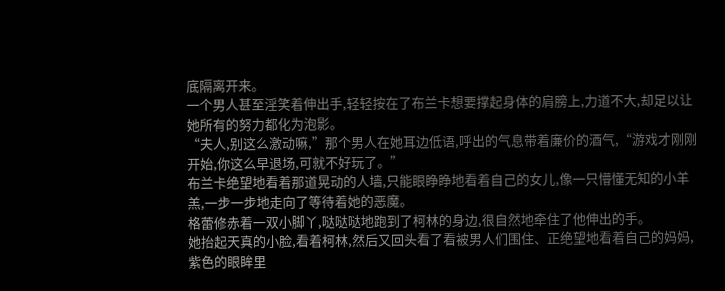底隔离开来。
一个男人甚至淫笑着伸出手,轻轻按在了布兰卡想要撑起身体的肩膀上,力道不大,却足以让她所有的努力都化为泡影。
“夫人,别这么激动嘛,”那个男人在她耳边低语,呼出的气息带着廉价的酒气,“游戏才刚刚开始,你这么早退场,可就不好玩了。”
布兰卡绝望地看着那道晃动的人墙,只能眼睁睁地看着自己的女儿,像一只懵懂无知的小羊羔,一步一步地走向了等待着她的恶魔。
格蕾修赤着一双小脚丫,哒哒哒地跑到了柯林的身边,很自然地牵住了他伸出的手。
她抬起天真的小脸,看着柯林,然后又回头看了看被男人们围住、正绝望地看着自己的妈妈,紫色的眼眸里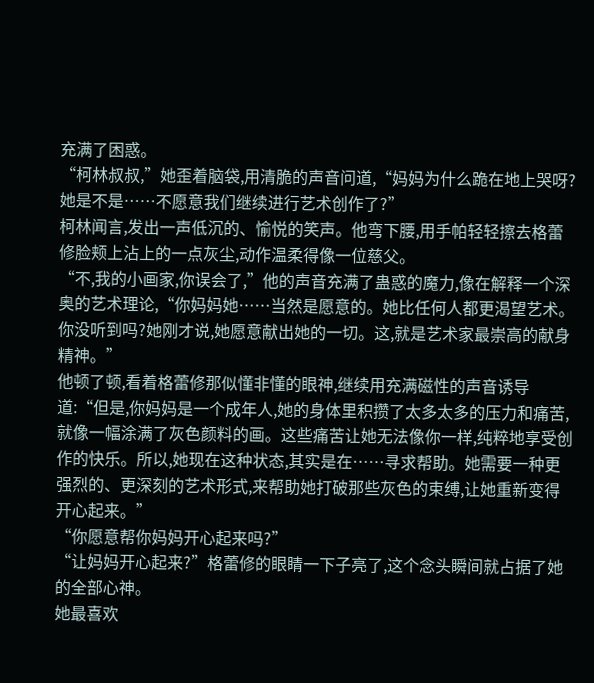充满了困惑。
“柯林叔叔,”她歪着脑袋,用清脆的声音问道,“妈妈为什么跪在地上哭呀?她是不是……不愿意我们继续进行艺术创作了?”
柯林闻言,发出一声低沉的、愉悦的笑声。他弯下腰,用手帕轻轻擦去格蕾修脸颊上沾上的一点灰尘,动作温柔得像一位慈父。
“不,我的小画家,你误会了,”他的声音充满了蛊惑的魔力,像在解释一个深奥的艺术理论,“你妈妈她……当然是愿意的。她比任何人都更渴望艺术。你没听到吗?她刚才说,她愿意献出她的一切。这,就是艺术家最崇高的献身精神。”
他顿了顿,看着格蕾修那似懂非懂的眼神,继续用充满磁性的声音诱导道:“但是,你妈妈是一个成年人,她的身体里积攒了太多太多的压力和痛苦,就像一幅涂满了灰色颜料的画。这些痛苦让她无法像你一样,纯粹地享受创作的快乐。所以,她现在这种状态,其实是在……寻求帮助。她需要一种更强烈的、更深刻的艺术形式,来帮助她打破那些灰色的束缚,让她重新变得开心起来。”
“你愿意帮你妈妈开心起来吗?”
“让妈妈开心起来?”格蕾修的眼睛一下子亮了,这个念头瞬间就占据了她的全部心神。
她最喜欢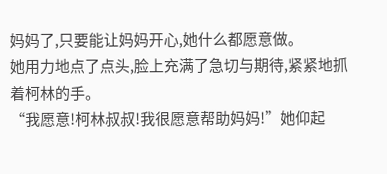妈妈了,只要能让妈妈开心,她什么都愿意做。
她用力地点了点头,脸上充满了急切与期待,紧紧地抓着柯林的手。
“我愿意!柯林叔叔!我很愿意帮助妈妈!”她仰起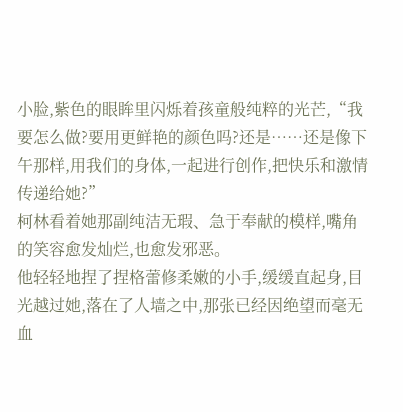小脸,紫色的眼眸里闪烁着孩童般纯粹的光芒,“我要怎么做?要用更鲜艳的颜色吗?还是……还是像下午那样,用我们的身体,一起进行创作,把快乐和激情传递给她?”
柯林看着她那副纯洁无瑕、急于奉献的模样,嘴角的笑容愈发灿烂,也愈发邪恶。
他轻轻地捏了捏格蕾修柔嫩的小手,缓缓直起身,目光越过她,落在了人墙之中,那张已经因绝望而毫无血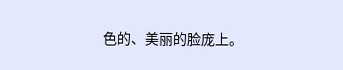色的、美丽的脸庞上。